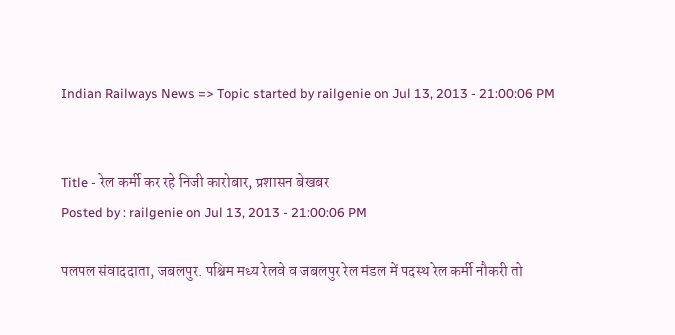Indian Railways News => Topic started by railgenie on Jul 13, 2013 - 21:00:06 PM


Title - रेल कर्मी कर रहे निजी कारोबार, प्रशासन बेखबर
Posted by : railgenie on Jul 13, 2013 - 21:00:06 PM

पलपल संवाददाता, जबलपुर. पश्चिम मध्य रेलवे व जबलपुर रेल मंडल में पदस्थ रेल कर्मी नौकरी तो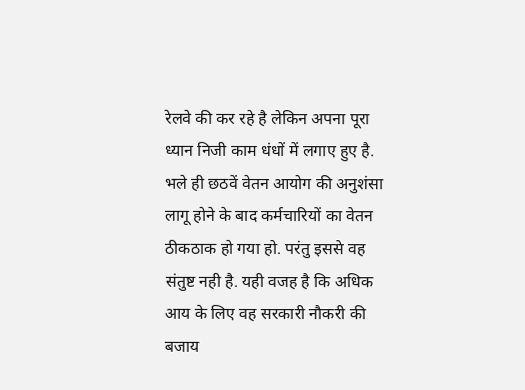रेलवे की कर रहे है लेकिन अपना पूरा ध्यान निजी काम धंधों में लगाए हुए है. भले ही छठवें वेतन आयोग की अनुशंसा लागू होने के बाद कर्मचारियों का वेतन ठीकठाक हो गया हो. परंतु इससे वह संतुष्ट नही है. यही वजह है कि अधिक आय के लिए वह सरकारी नौकरी की बजाय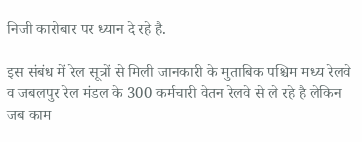निजी कारोबार पर ध्यान दे रहे है.

इस संबंध में रेल सूत्रों से मिली जानकारी के मुताबिक पश्चिम मध्य रेलवे व जबलपुर रेल मंडल के 300 कर्मचारी वेतन रेलवे से ले रहे है लेकिन जब काम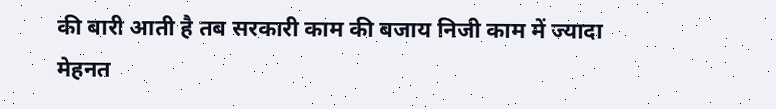की बारी आती है तब सरकारी काम की बजाय निजी काम में ज्यादा मेहनत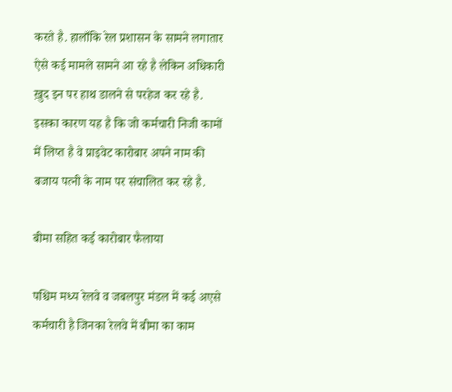करते है. हालाँकि रेल प्रशासन के सामने लगातार ऐसे कई मामले सामने आ रहे है लेकिन अधिकारी ख़ुद इन पर हाथ डालने से परहेज कर रहे है. इसका कारण यह है कि जो कर्मचारी निजी कामों में लिप्त है वे प्राइवेट कारोबार अपने नाम की बजाय पत्‍‌नी के नाम पर संचालित कर रहे है.

बीमा सहित कई कारोबार फैलाया

पश्चिम मध्य रेलवे व जबलपुर मंडल में कई अएसे कर्मचारी है जिनका रेलवे में बीमा का काम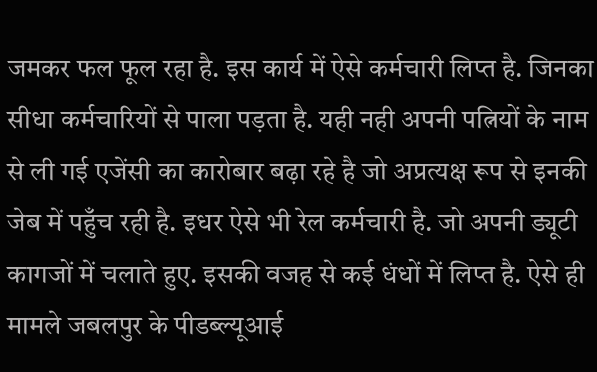जमकर फल फूल रहा है. इस कार्य में ऐसे कर्मचारी लिप्त है. जिनका सीधा कर्मचारियों से पाला पड़ता है. यही नही अपनी पत्नियों के नाम से ली गई एजेंसी का कारोबार बढ़ा रहे है जो अप्रत्यक्ष रूप से इनकी जेब में पहुँच रही है. इधर ऐसे भी रेल कर्मचारी है. जो अपनी ड्यूटी कागजों में चलाते हुए. इसकी वजह से कई धंधों में लिप्त है. ऐसे ही मामले जबलपुर के पीडब्ल्यूआई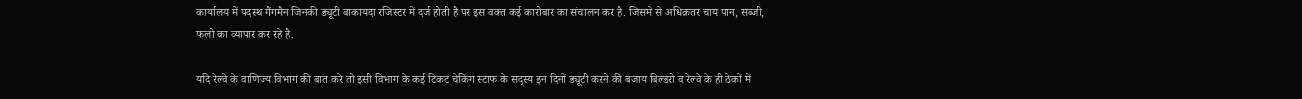कार्यालय में पदस्थ गैंगमैन जिनकी ड्यूटी बाकायदा रजिस्टर में दर्ज होती है पर इस वक्त कई कारोबार का संचालन कर है. जिसमे से अधिक़तर चाय पान, सब्जी, फलो का व्यापार कर रहे है.

यदि रेल्वे के वाणिज्य विभाग की बात करे तो इसी विभाग के कई टिकट चेकिंग स्टाफ के सद्स्य इन दिनों ड्यूटी करने की बजाय बिल्डरो व रेल्वे के ही ठेकों में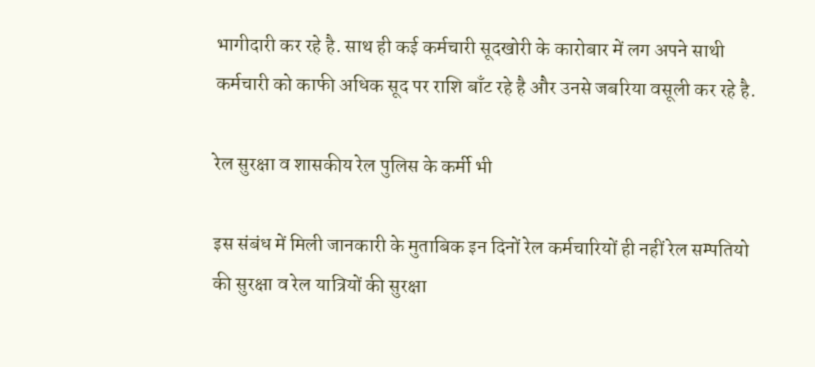भागीदारी कर रहे है. साथ ही कई कर्मचारी सूदखोरी के कारोबार में लग अपने साथी कर्मचारी को काफी अधिक सूद पर राशि बाँट रहे है और उनसे जबरिया वसूली कर रहे है.

रेल सुरक्षा व शासकीय रेल पुलिस के कर्मी भी

इस संबंध में मिली जानकारी के मुताबिक इन दिनों रेल कर्मचारियों ही नहीं रेल सम्पतियो की सुरक्षा व रेल यात्रियों की सुरक्षा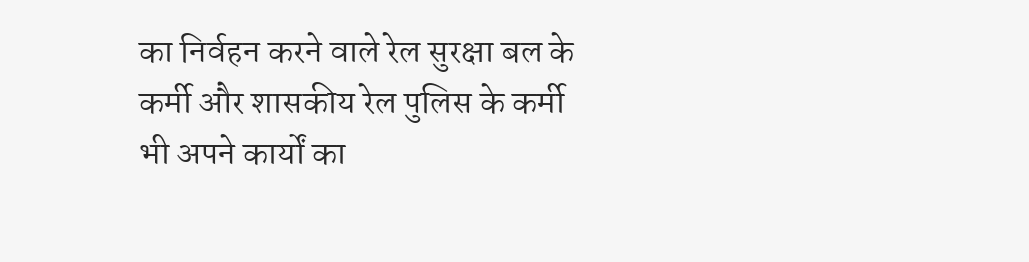का निर्वहन करने वाले रेल सुरक्षा बल के कर्मी और शासकीय रेल पुलिस के कर्मी भी अपने कार्यों का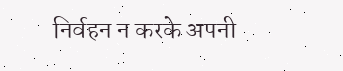निर्वहन न करके अपनी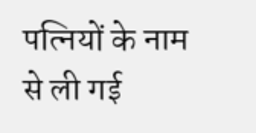पत्नियों के नाम से ली गई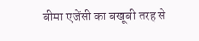बीमा एजेंसी का बखूबी तरह से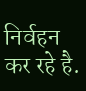निर्वहन कर रहे है.